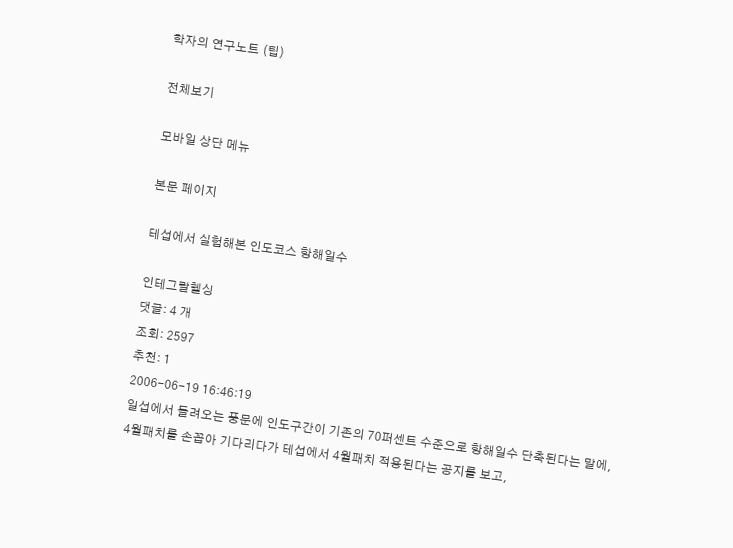학자의 연구노트 (팁)

전체보기

모바일 상단 메뉴

본문 페이지

테섭에서 실험해본 인도코스 항해일수

인테그랄헬싱
댓글: 4 개
조회: 2597
추천: 1
2006-06-19 16:46:19
일섭에서 들려오는 풍문에 인도구간이 기존의 70퍼센트 수준으로 항해일수 단축된다는 말에,
4월패치를 손꼽아 기다리다가 테섭에서 4월패치 적용된다는 공지를 보고,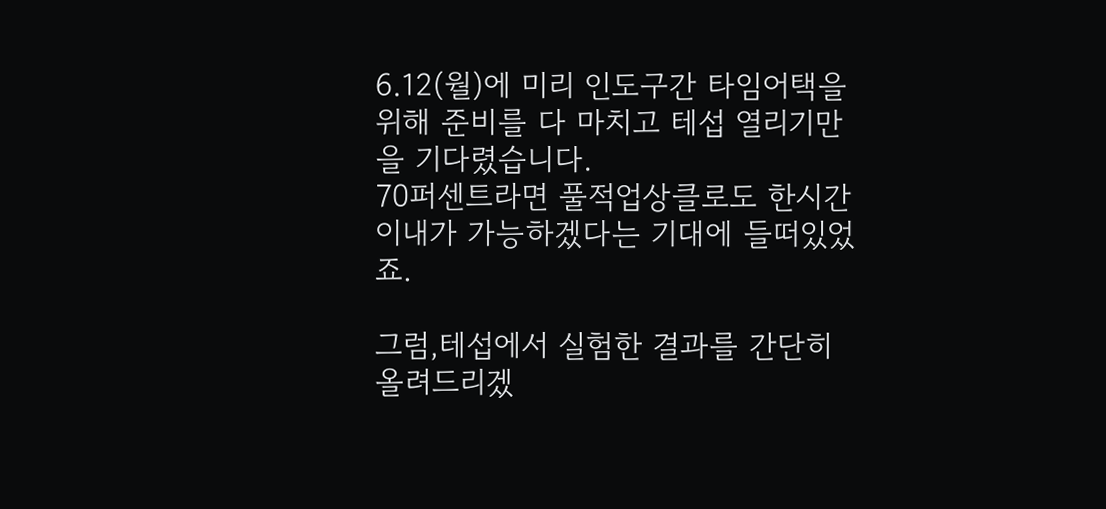6.12(월)에 미리 인도구간 타임어택을 위해 준비를 다 마치고 테섭 열리기만을 기다렸습니다.
70퍼센트라면 풀적업상클로도 한시간이내가 가능하겠다는 기대에 들떠있었죠.

그럼,테섭에서 실험한 결과를 간단히 올려드리겠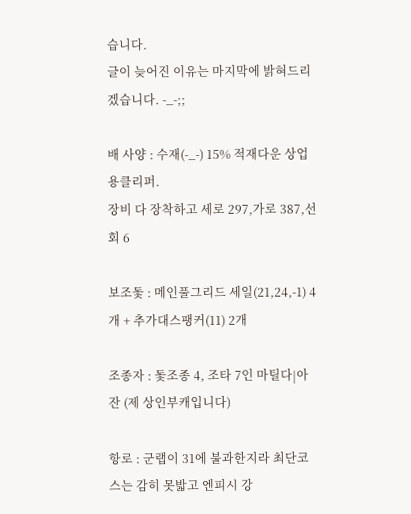습니다.
글이 늦어진 이유는 마지막에 밝혀드리겠습니다. -_-;;

배 사양 : 수재(-_-) 15% 적재다운 상업용클리퍼.
장비 다 장착하고 세로 297,가로 387,선회 6

보조돛 : 메인풀그리드 세일(21,24,-1) 4개 + 추가대스팽커(11) 2개

조종자 : 돛조종 4, 조타 7인 마틸다|아잔 (제 상인부캐입니다)

항로 : 군랩이 31에 불과한지라 최단코스는 감히 못밟고 엔피시 강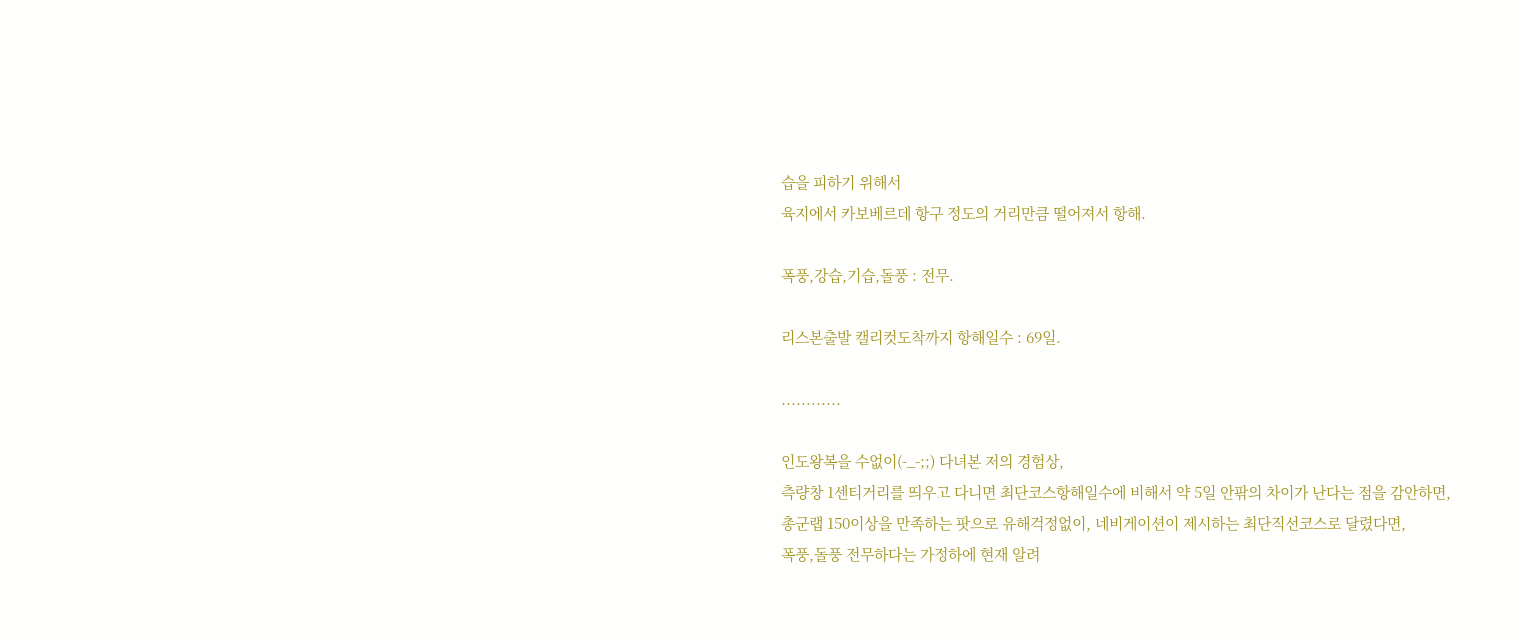습을 피하기 위해서
육지에서 카보베르데 항구 정도의 거리만큼 떨어져서 항해.

폭풍,강습,기습,돌풍 : 전무.

리스본출발 캘리컷도착까지 항해일수 : 69일.

............

인도왕복을 수없이(-_-;;) 다녀본 저의 경험상,
측량창 1센티거리를 띄우고 다니면 최단코스항해일수에 비해서 약 5일 안팎의 차이가 난다는 점을 감안하면,
총군랩 150이상을 만족하는 팟으로 유해걱정없이, 네비게이션이 제시하는 최단직선코스로 달렸다면,
폭풍,돌풍 전무하다는 가정하에 현재 알려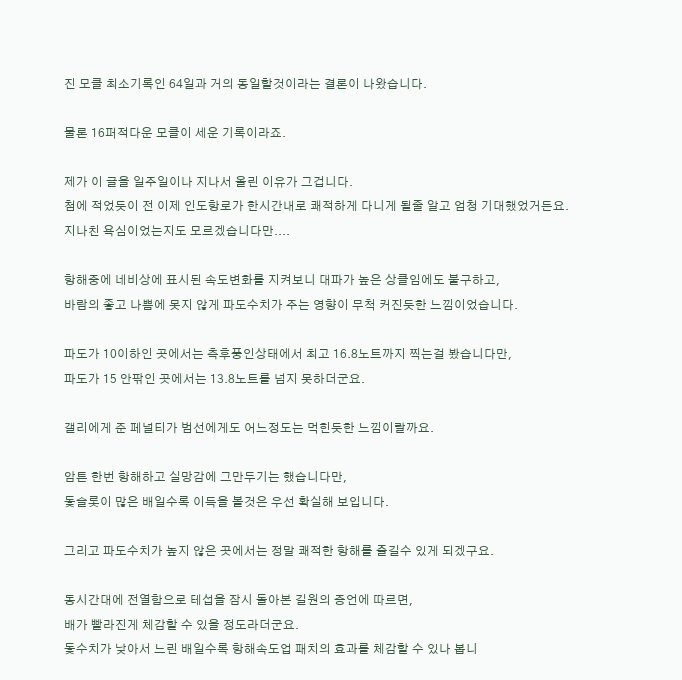진 모클 최소기록인 64일과 거의 동일할것이라는 결론이 나왔습니다.

물론 16퍼적다운 모클이 세운 기록이라죠.

제가 이 글을 일주일이나 지나서 올린 이유가 그겁니다.
첨에 적었듯이 전 이제 인도항로가 한시간내로 쾌적하게 다니게 될줄 알고 엄청 기대했었거든요.
지나친 욕심이었는지도 모르겠습니다만....

항해중에 네비상에 표시된 속도변화를 지켜보니 대파가 높은 상클임에도 불구하고,
바람의 좋고 나쁨에 못지 않게 파도수치가 주는 영향이 무척 커진듯한 느낌이었습니다.

파도가 10이하인 곳에서는 측후풍인상태에서 최고 16.8노트까지 찍는걸 봤습니다만,
파도가 15 안팎인 곳에서는 13.8노트를 넘지 못하더군요.

갤리에게 준 페널티가 범선에게도 어느정도는 먹힌듯한 느낌이랄까요.

암튼 한번 항해하고 실망감에 그만두기는 했습니다만,
돛슬롯이 많은 배일수록 이득을 볼것은 우선 확실해 보입니다.

그리고 파도수치가 높지 않은 곳에서는 정말 쾌적한 항해를 즐길수 있게 되겠구요.

동시간대에 전열함으로 테섭을 잠시 돌아본 길원의 증언에 따르면,
배가 빨라진게 체감할 수 있을 정도라더군요.
돛수치가 낮아서 느린 배일수록 항해속도업 패치의 효과를 체감할 수 있나 봅니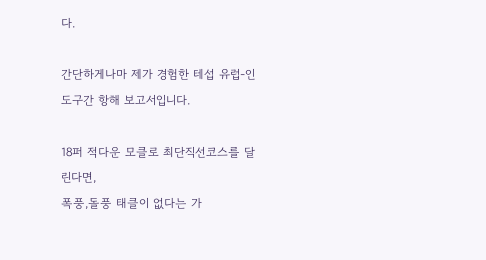다.

간단하게나마 제가 경험한 테섭 유럽-인도구간 항해 보고서입니다.

18퍼 적다운 모클로 최단직선코스를 달린다면,
폭풍,돌풍 태클이 없다는 가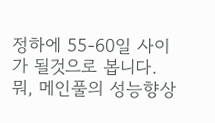정하에 55-60일 사이가 될것으로 봅니다.
뭐, 메인풀의 성능향상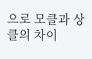으로 모클과 상클의 차이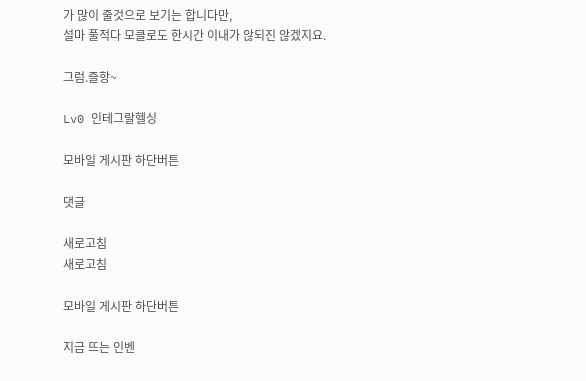가 많이 줄것으로 보기는 합니다만,
설마 풀적다 모클로도 한시간 이내가 않되진 않겠지요.

그럼.즐항~

Lv0 인테그랄헬싱

모바일 게시판 하단버튼

댓글

새로고침
새로고침

모바일 게시판 하단버튼

지금 뜨는 인벤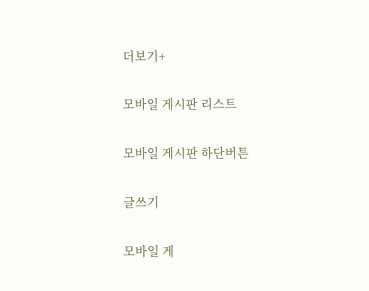더보기+

모바일 게시판 리스트

모바일 게시판 하단버튼

글쓰기

모바일 게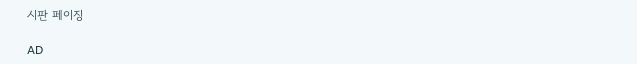시판 페이징

AD